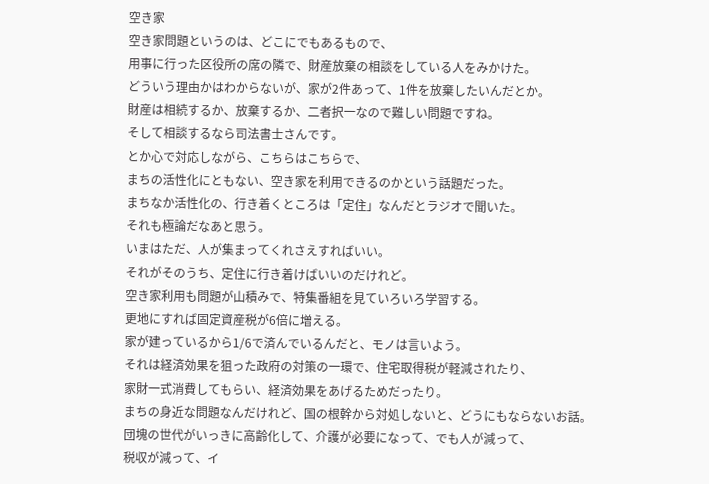空き家
空き家問題というのは、どこにでもあるもので、
用事に行った区役所の席の隣で、財産放棄の相談をしている人をみかけた。
どういう理由かはわからないが、家が2件あって、1件を放棄したいんだとか。
財産は相続するか、放棄するか、二者択一なので難しい問題ですね。
そして相談するなら司法書士さんです。
とか心で対応しながら、こちらはこちらで、
まちの活性化にともない、空き家を利用できるのかという話題だった。
まちなか活性化の、行き着くところは「定住」なんだとラジオで聞いた。
それも極論だなあと思う。
いまはただ、人が集まってくれさえすればいい。
それがそのうち、定住に行き着けばいいのだけれど。
空き家利用も問題が山積みで、特集番組を見ていろいろ学習する。
更地にすれば固定資産税が6倍に増える。
家が建っているから1/6で済んでいるんだと、モノは言いよう。
それは経済効果を狙った政府の対策の一環で、住宅取得税が軽減されたり、
家財一式消費してもらい、経済効果をあげるためだったり。
まちの身近な問題なんだけれど、国の根幹から対処しないと、どうにもならないお話。
団塊の世代がいっきに高齢化して、介護が必要になって、でも人が減って、
税収が減って、イ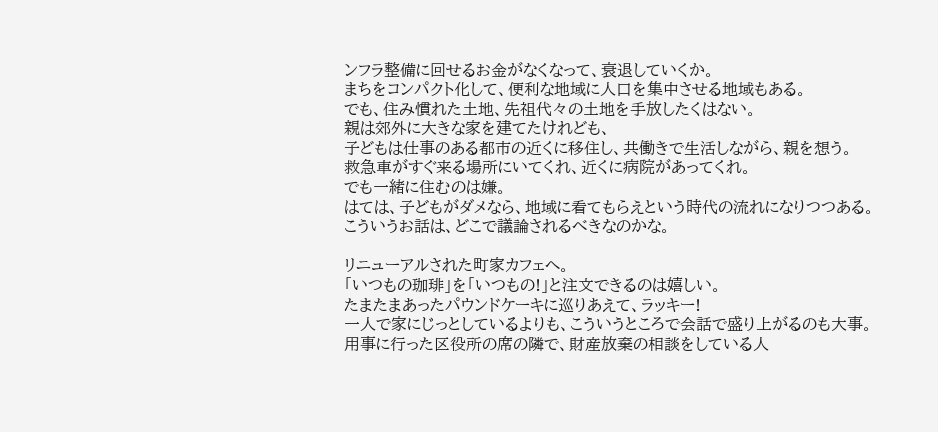ンフラ整備に回せるお金がなくなって、衰退していくか。
まちをコンパクト化して、便利な地域に人口を集中させる地域もある。
でも、住み慣れた土地、先祖代々の土地を手放したくはない。
親は郊外に大きな家を建てたけれども、
子どもは仕事のある都市の近くに移住し、共働きで生活しながら、親を想う。
救急車がすぐ来る場所にいてくれ、近くに病院があってくれ。
でも一緒に住むのは嫌。
はては、子どもがダメなら、地域に看てもらえという時代の流れになりつつある。
こういうお話は、どこで議論されるべきなのかな。

リニューアルされた町家カフェへ。
「いつもの珈琲」を「いつもの!」と注文できるのは嬉しい。
たまたまあったパウンドケーキに巡りあえて、ラッキー!
一人で家にじっとしているよりも、こういうところで会話で盛り上がるのも大事。
用事に行った区役所の席の隣で、財産放棄の相談をしている人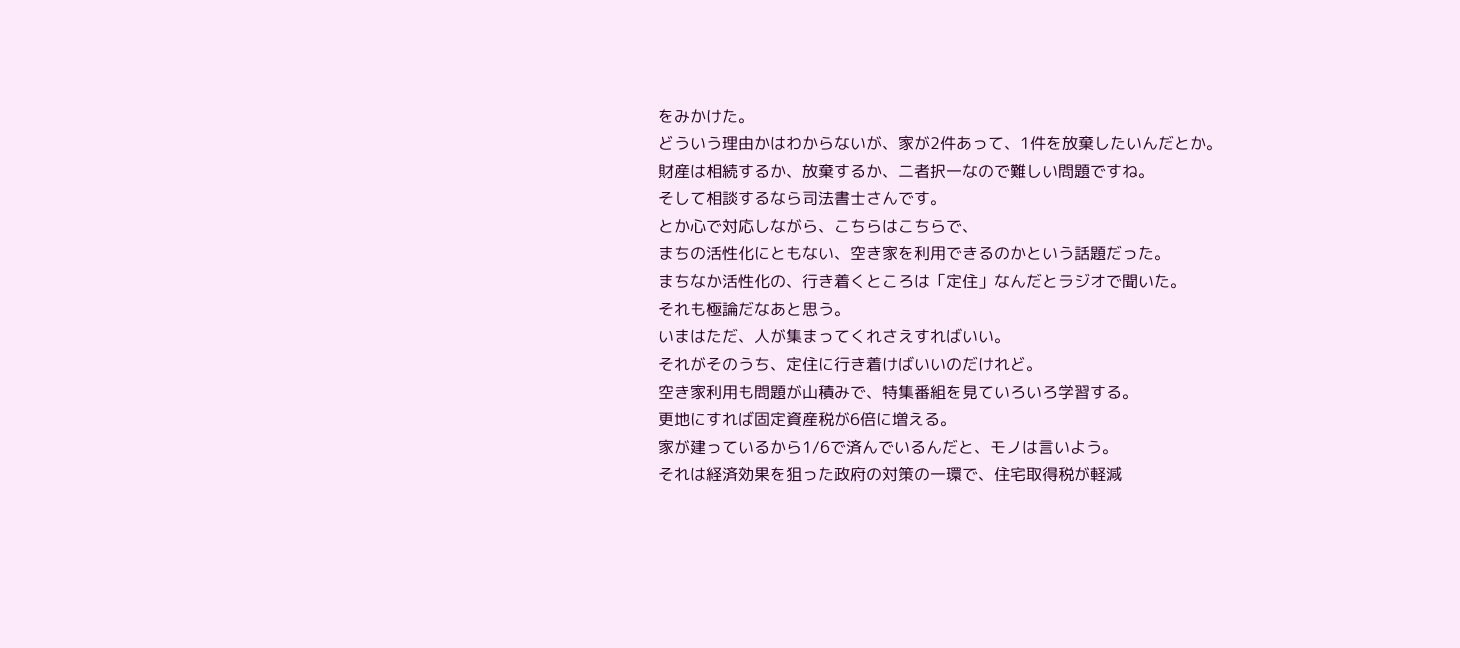をみかけた。
どういう理由かはわからないが、家が2件あって、1件を放棄したいんだとか。
財産は相続するか、放棄するか、二者択一なので難しい問題ですね。
そして相談するなら司法書士さんです。
とか心で対応しながら、こちらはこちらで、
まちの活性化にともない、空き家を利用できるのかという話題だった。
まちなか活性化の、行き着くところは「定住」なんだとラジオで聞いた。
それも極論だなあと思う。
いまはただ、人が集まってくれさえすればいい。
それがそのうち、定住に行き着けばいいのだけれど。
空き家利用も問題が山積みで、特集番組を見ていろいろ学習する。
更地にすれば固定資産税が6倍に増える。
家が建っているから1/6で済んでいるんだと、モノは言いよう。
それは経済効果を狙った政府の対策の一環で、住宅取得税が軽減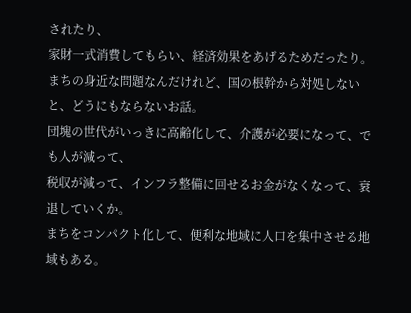されたり、
家財一式消費してもらい、経済効果をあげるためだったり。
まちの身近な問題なんだけれど、国の根幹から対処しないと、どうにもならないお話。
団塊の世代がいっきに高齢化して、介護が必要になって、でも人が減って、
税収が減って、インフラ整備に回せるお金がなくなって、衰退していくか。
まちをコンパクト化して、便利な地域に人口を集中させる地域もある。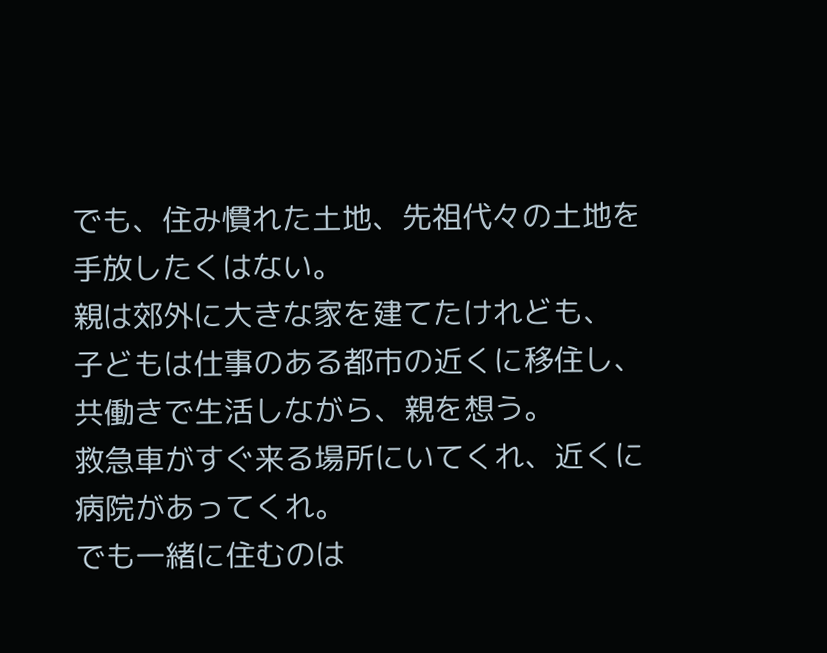でも、住み慣れた土地、先祖代々の土地を手放したくはない。
親は郊外に大きな家を建てたけれども、
子どもは仕事のある都市の近くに移住し、共働きで生活しながら、親を想う。
救急車がすぐ来る場所にいてくれ、近くに病院があってくれ。
でも一緒に住むのは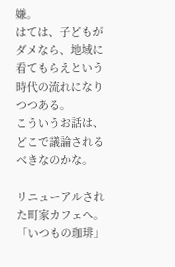嫌。
はては、子どもがダメなら、地域に看てもらえという時代の流れになりつつある。
こういうお話は、どこで議論されるべきなのかな。

リニューアルされた町家カフェへ。
「いつもの珈琲」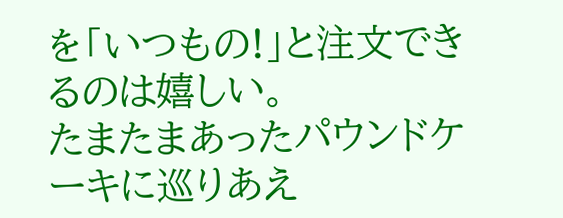を「いつもの!」と注文できるのは嬉しい。
たまたまあったパウンドケーキに巡りあえ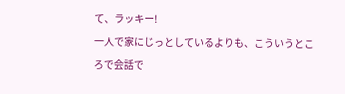て、ラッキー!
一人で家にじっとしているよりも、こういうところで会話で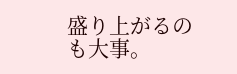盛り上がるのも大事。